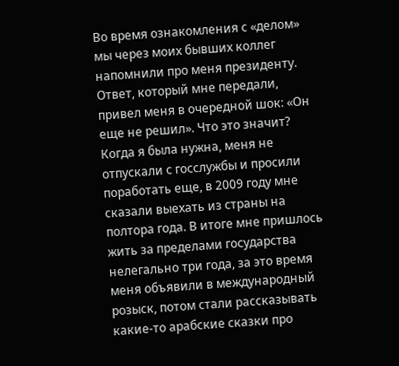Во время ознакомления с «делом» мы через моих бывших коллег напомнили про меня президенту. Ответ, который мне передали, привел меня в очередной шок: «Он еще не решил». Что это значит? Когда я была нужна, меня не отпускали с госслужбы и просили поработать еще, в 2009 году мне сказали выехать из страны на полтора года. В итоге мне пришлось жить за пределами государства нелегально три года, за это время меня объявили в международный розыск, потом стали рассказывать какие-то арабские сказки про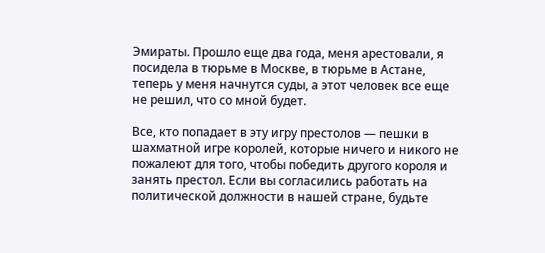Эмираты. Прошло еще два года, меня арестовали, я посидела в тюрьме в Москве, в тюрьме в Астане, теперь у меня начнутся суды, а этот человек все еще не решил, что со мной будет.

Все, кто попадает в эту игру престолов — пешки в шахматной игре королей, которые ничего и никого не пожалеют для того, чтобы победить другого короля и занять престол. Если вы согласились работать на политической должности в нашей стране, будьте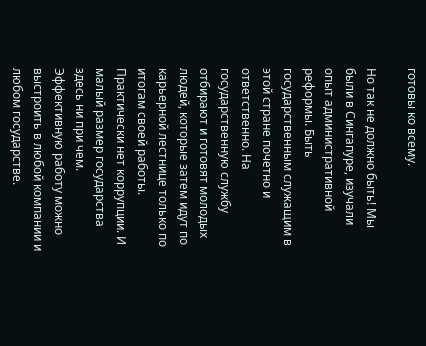готовы ко всему.

Но так не должно быть! Мы были в Сингапуре, изучали опыт административной реформы. Быть государственным служащим в этой стране почетно и ответственно. На государственную службу отбирают и готовят молодых людей, которые затем идут по карьерной лестнице только по итогам своей работы. Практически нет коррупции. И малый размер государства здесь ни при чем. Эффективную работу можно выстроить в любой компании и любом государстве.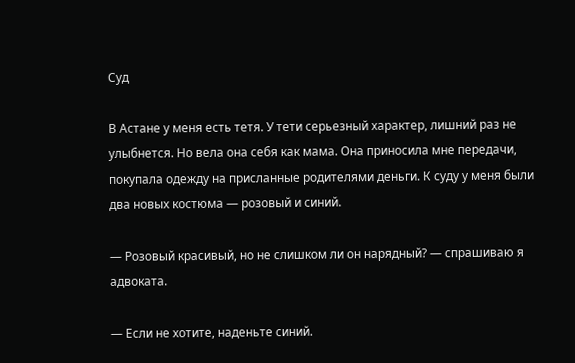Суд

В Астане у меня есть тетя. У тети серьезный характер, лишний раз не улыбнется. Но вела она себя как мама. Она приносила мне передачи, покупала одежду на присланные родителями деньги. К суду у меня были два новых костюма — розовый и синий.

— Розовый красивый, но не слишком ли он нарядный? — спрашиваю я адвоката.

— Если не хотите, наденьте синий.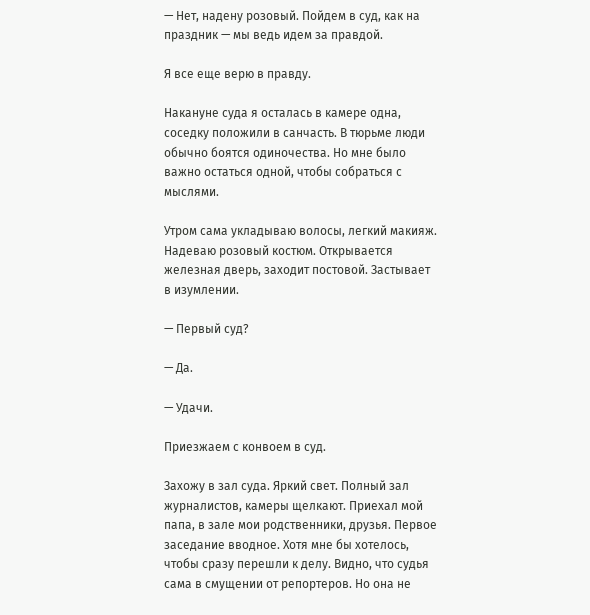— Нет, надену розовый. Пойдем в суд, как на праздник — мы ведь идем за правдой.

Я все еще верю в правду.

Накануне суда я осталась в камере одна, соседку положили в санчасть. В тюрьме люди обычно боятся одиночества. Но мне было важно остаться одной, чтобы собраться с мыслями.

Утром сама укладываю волосы, легкий макияж. Надеваю розовый костюм. Открывается железная дверь, заходит постовой. Застывает в изумлении.

— Первый суд?

— Да.

— Удачи.

Приезжаем с конвоем в суд.

Захожу в зал суда. Яркий свет. Полный зал журналистов, камеры щелкают. Приехал мой папа, в зале мои родственники, друзья. Первое заседание вводное. Хотя мне бы хотелось, чтобы сразу перешли к делу. Видно, что судья сама в смущении от репортеров. Но она не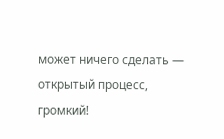может ничего сделать — открытый процесс, громкий!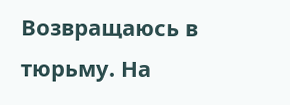Возвращаюсь в тюрьму. На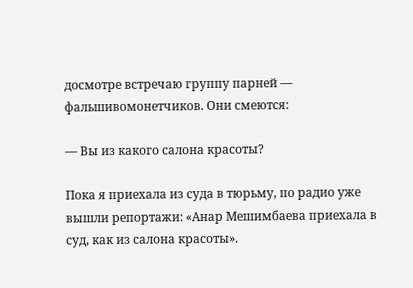досмотре встречаю группу парней — фальшивомонетчиков. Они смеются:

— Вы из какого салона красоты?

Пока я приехала из суда в тюрьму, по радио уже вышли репортажи: «Анар Мешимбаева приехала в суд, как из салона красоты».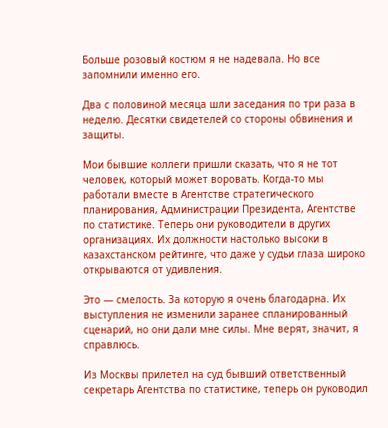Больше розовый костюм я не надевала. Но все запомнили именно его.

Два с половиной месяца шли заседания по три раза в неделю. Десятки свидетелей со стороны обвинения и защиты.

Мои бывшие коллеги пришли сказать, что я не тот человек, который может воровать. Когда-то мы работали вместе в Агентстве стратегического планирования, Администрации Президента, Агентстве по статистике. Теперь они руководители в других организациях. Их должности настолько высоки в казахстанском рейтинге, что даже у судьи глаза широко открываются от удивления.

Это — смелость. За которую я очень благодарна. Их выступления не изменили заранее спланированный сценарий, но они дали мне силы. Мне верят, значит, я справлюсь.

Из Москвы прилетел на суд бывший ответственный секретарь Агентства по статистике, теперь он руководил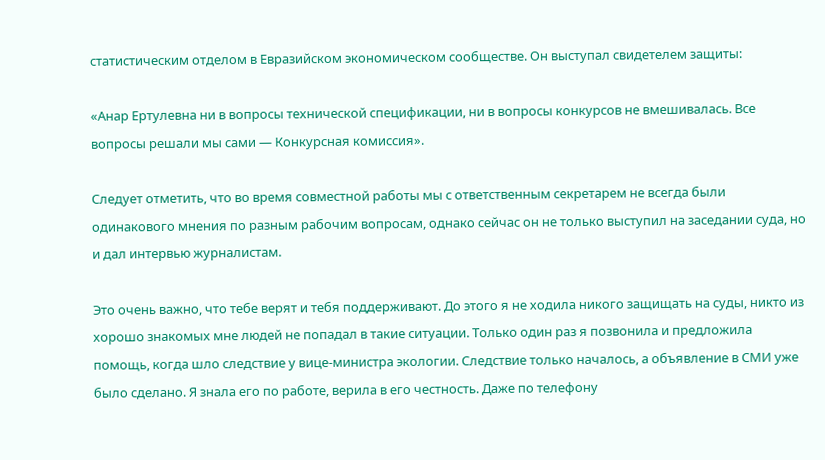статистическим отделом в Евразийском экономическом сообществе. Он выступал свидетелем защиты:

«Анар Ертулевна ни в вопросы технической спецификации, ни в вопросы конкурсов не вмешивалась. Все вопросы решали мы сами — Конкурсная комиссия».

Следует отметить, что во время совместной работы мы с ответственным секретарем не всегда были одинакового мнения по разным рабочим вопросам, однако сейчас он не только выступил на заседании суда, но и дал интервью журналистам.

Это очень важно, что тебе верят и тебя поддерживают. До этого я не ходила никого защищать на суды, никто из хорошо знакомых мне людей не попадал в такие ситуации. Только один раз я позвонила и предложила помощь, когда шло следствие у вице-министра экологии. Следствие только началось, а объявление в СМИ уже было сделано. Я знала его по работе, верила в его честность. Даже по телефону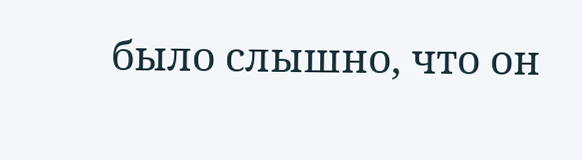было слышно, что он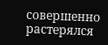совершенно растерялся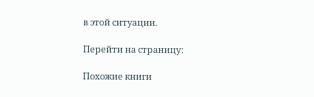в этой ситуации.

Перейти на страницу:

Похожие книги